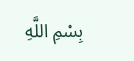بِسْمِ اللَّهِ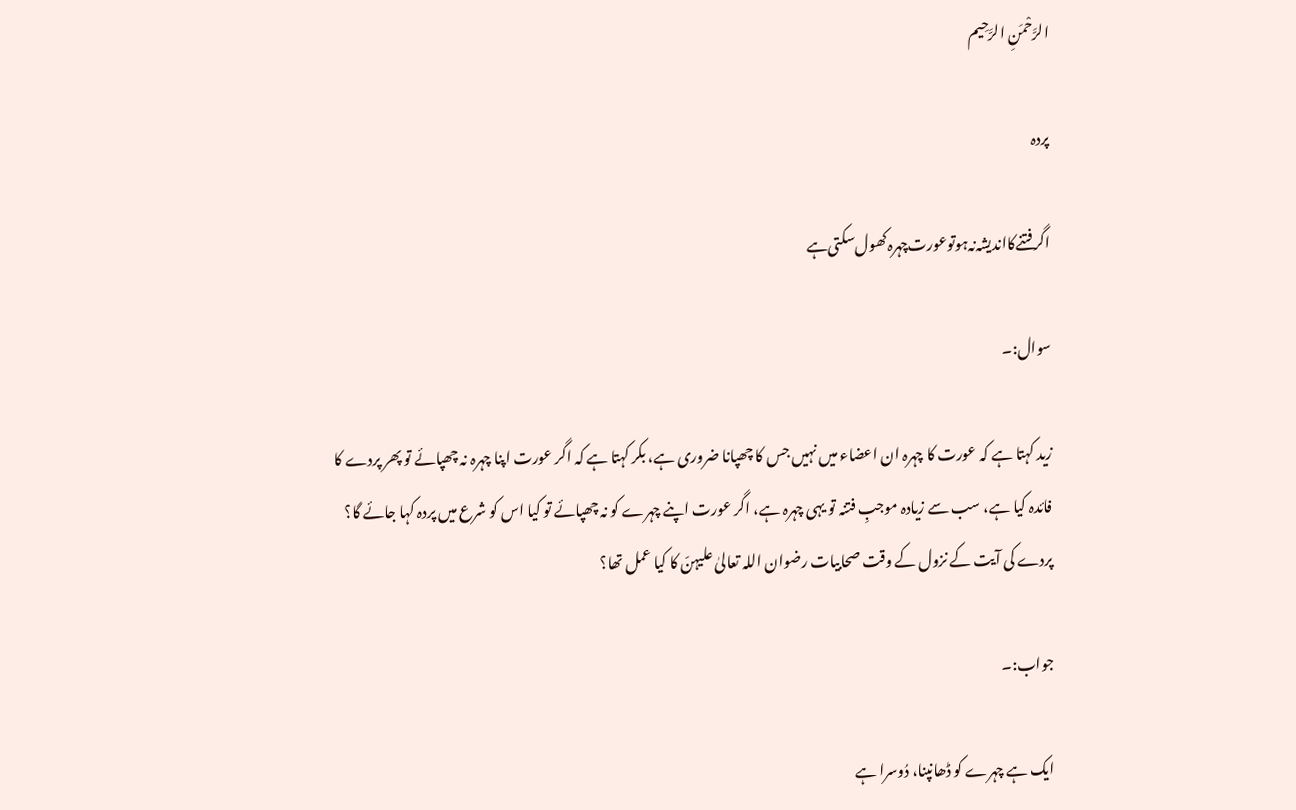الرَّحْمَنِ الرَّحِيم

پردہ

اگر‌فتنے‌کا‌اندیشہ‌نہ‌ہو‌تو‌عورت‌چہرہ‌کھول‌سکتی‌ہے

سوال:۔

زید کہتا ہے کہ عورت کا چہرہ ان اعضاء میں نہیں جس کا چھپانا ضروری ہے، بکر کہتا ہے کہ اگر عورت اپنا چہرہ نہ چھپائے تو پھر پردے کا فائدہ کیا ہے، سب سے زیادہ موجبِ فتنہ تو یہی چہرہ ہے، اگر عورت اپنے چہرے کو نہ چھپائے تو کیا اس کو شرع میں پردہ کہا جائے گا؟ پردے کی آیت کے نزول کے وقت صحابیات رضوان اللہ تعالیٰ علیہنّ کا کیا عمل تھا؟

جواب:۔

ایک ہے چہرے کو ڈھانپنا، دُوسرا ہے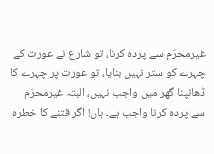غیرمحرَم سے پردہ کرنا، تو شارع نے عورت کے چہرے کو ستر نہیں بنایا، تو عورت پر چہرے کا ڈھانپنا گھر میں واجب نہیں، البتہ غیرمحرَم سے پردہ کرنا واجب ہے۔ ہاں! اگر فتنے کا خطرہ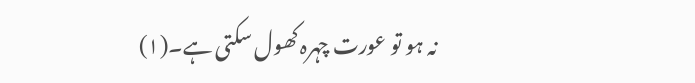نہ ہو تو عورت چہرہ کھول سکتی ہے۔(۱)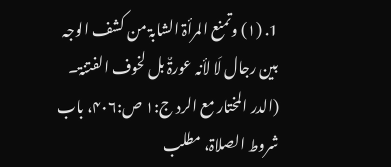1. (۱) وتمنع المرأۃ الشابۃ من کشف الوجہ بین رجال لَا لأنہ عورۃٌ بل لخوف الفتنۃ۔ (الدر المختار مع الرد ج:۱ ص:۴۰۶، باب شروط الصلاۃ، مطلب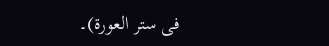فی ستر العورۃ)۔